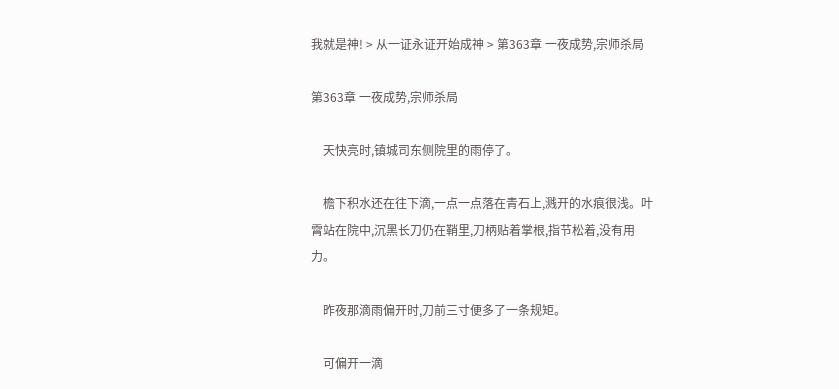我就是神! > 从一证永证开始成神 > 第363章 一夜成势,宗师杀局

第363章 一夜成势,宗师杀局

    天快亮时,镇城司东侧院里的雨停了。

    檐下积水还在往下滴,一点一点落在青石上,溅开的水痕很浅。叶霄站在院中,沉黑长刀仍在鞘里,刀柄贴着掌根,指节松着,没有用力。

    昨夜那滴雨偏开时,刀前三寸便多了一条规矩。

    可偏开一滴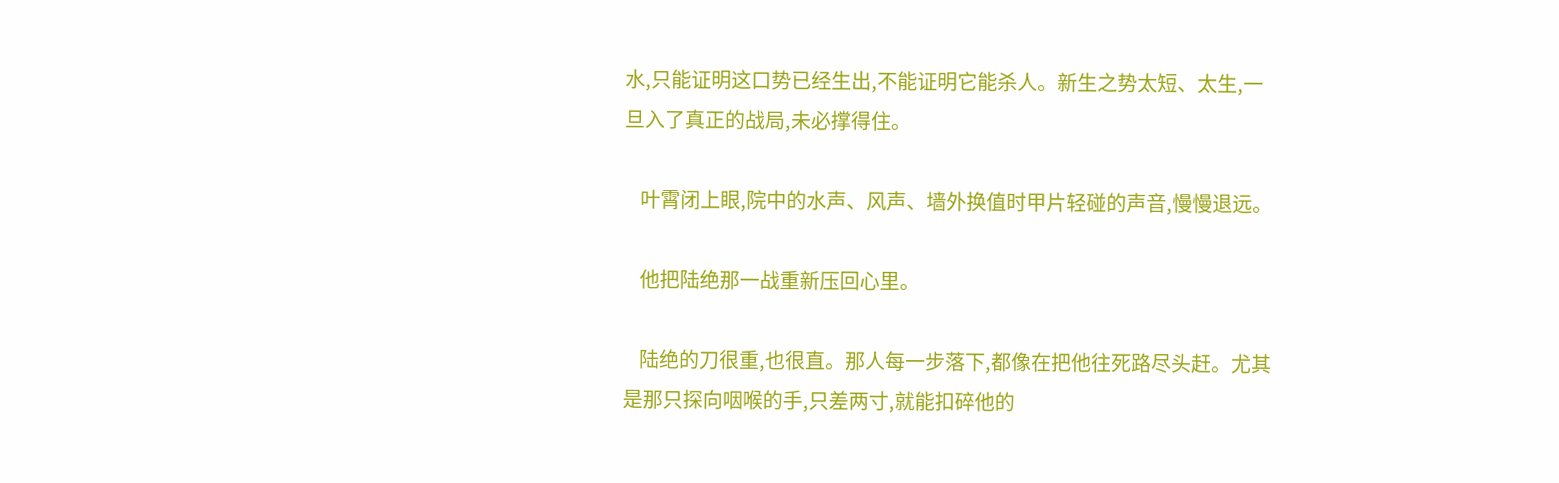水,只能证明这口势已经生出,不能证明它能杀人。新生之势太短、太生,一旦入了真正的战局,未必撑得住。

    叶霄闭上眼,院中的水声、风声、墙外换值时甲片轻碰的声音,慢慢退远。

    他把陆绝那一战重新压回心里。

    陆绝的刀很重,也很直。那人每一步落下,都像在把他往死路尽头赶。尤其是那只探向咽喉的手,只差两寸,就能扣碎他的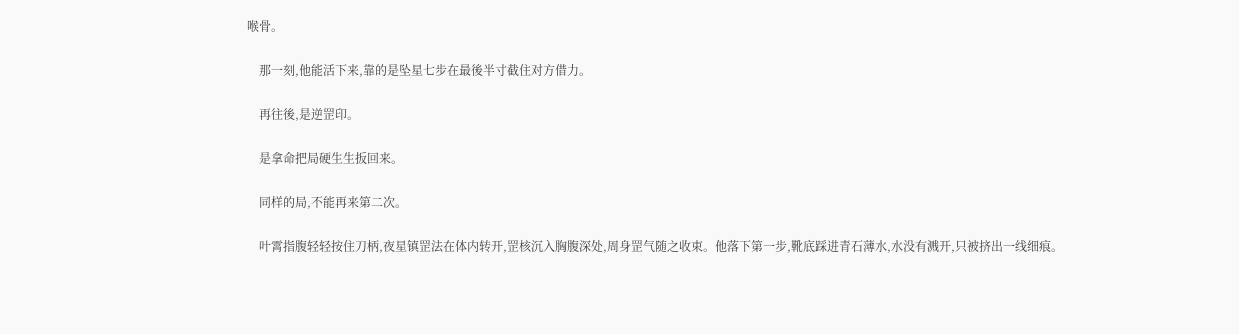喉骨。

    那一刻,他能活下来,靠的是坠星七步在最後半寸截住对方借力。

    再往後,是逆罡印。

    是拿命把局硬生生扳回来。

    同样的局,不能再来第二次。

    叶霄指腹轻轻按住刀柄,夜星镇罡法在体内转开,罡核沉入胸腹深处,周身罡气随之收束。他落下第一步,靴底踩进青石薄水,水没有溅开,只被挤出一线细痕。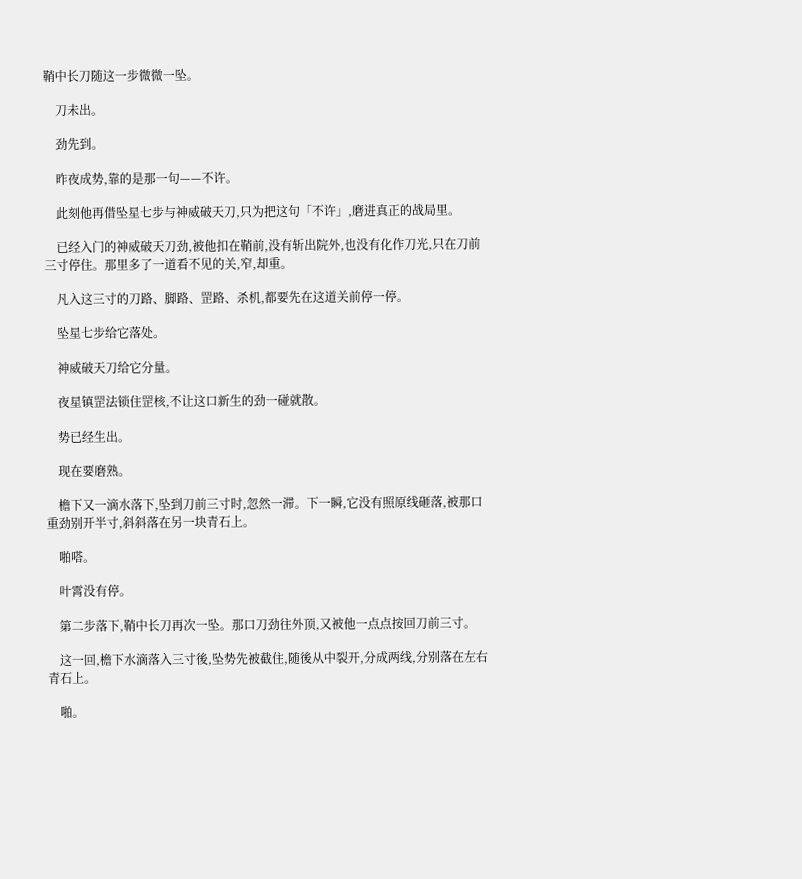鞘中长刀随这一步微微一坠。

    刀未出。

    劲先到。

    昨夜成势,靠的是那一句——不许。

    此刻他再借坠星七步与神威破天刀,只为把这句「不许」,磨进真正的战局里。

    已经入门的神威破天刀劲,被他扣在鞘前,没有斩出院外,也没有化作刀光,只在刀前三寸停住。那里多了一道看不见的关,窄,却重。

    凡入这三寸的刀路、脚路、罡路、杀机,都要先在这道关前停一停。

    坠星七步给它落处。

    神威破天刀给它分量。

    夜星镇罡法锁住罡核,不让这口新生的劲一碰就散。

    势已经生出。

    现在要磨熟。

    檐下又一滴水落下,坠到刀前三寸时,忽然一滞。下一瞬,它没有照原线砸落,被那口重劲别开半寸,斜斜落在另一块青石上。

    啪嗒。

    叶霄没有停。

    第二步落下,鞘中长刀再次一坠。那口刀劲往外顶,又被他一点点按回刀前三寸。

    这一回,檐下水滴落入三寸後,坠势先被截住,随後从中裂开,分成两线,分别落在左右青石上。

    啪。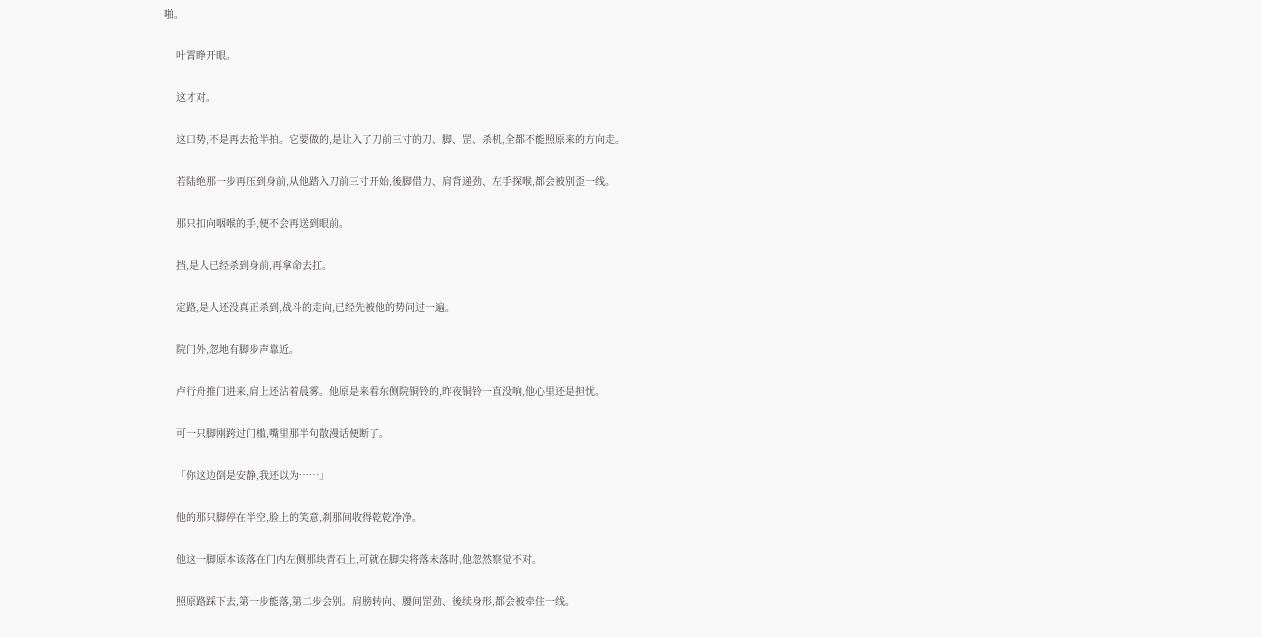啪。

    叶霄睁开眼。

    这才对。

    这口势,不是再去抢半拍。它要做的,是让入了刀前三寸的刀、脚、罡、杀机,全都不能照原来的方向走。

    若陆绝那一步再压到身前,从他踏入刀前三寸开始,後脚借力、肩背递劲、左手探喉,都会被别歪一线。

    那只扣向咽喉的手,便不会再送到眼前。

    挡,是人已经杀到身前,再拿命去扛。

    定路,是人还没真正杀到,战斗的走向,已经先被他的势问过一遍。

    院门外,忽地有脚步声靠近。

    卢行舟推门进来,肩上还沾着晨雾。他原是来看东侧院铜铃的,昨夜铜铃一直没响,他心里还是担忧。

    可一只脚刚跨过门槛,嘴里那半句散漫话便断了。

    「你这边倒是安静,我还以为……」

    他的那只脚停在半空,脸上的笑意,刹那间收得乾乾净净。

    他这一脚原本该落在门内左侧那块青石上,可就在脚尖将落未落时,他忽然察觉不对。

    照原路踩下去,第一步能落,第二步会别。肩膀转向、腰间罡劲、後续身形,都会被牵住一线。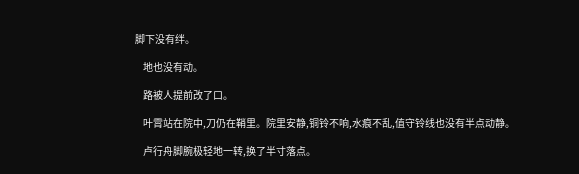脚下没有绊。

    地也没有动。

    路被人提前改了口。

    叶霄站在院中,刀仍在鞘里。院里安静,铜铃不响,水痕不乱,值守铃线也没有半点动静。

    卢行舟脚腕极轻地一转,换了半寸落点。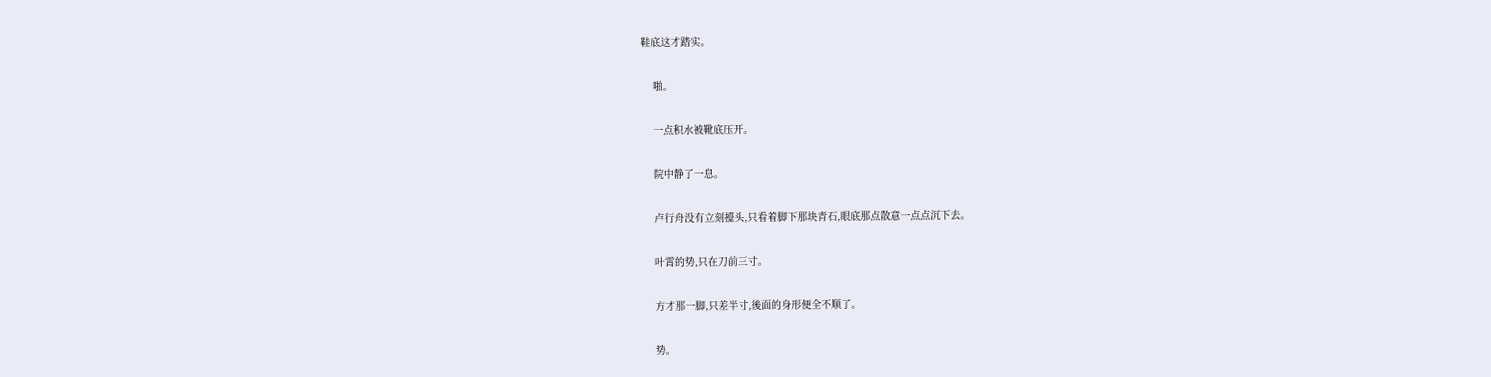鞋底这才踏实。

    啪。

    一点积水被靴底压开。

    院中静了一息。

    卢行舟没有立刻擡头,只看着脚下那块青石,眼底那点散意一点点沉下去。

    叶霄的势,只在刀前三寸。

    方才那一脚,只差半寸,後面的身形便全不顺了。

    势。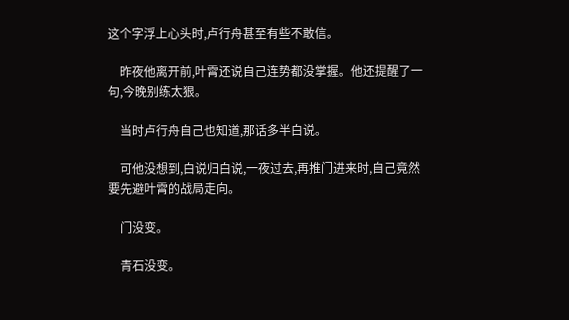这个字浮上心头时,卢行舟甚至有些不敢信。

    昨夜他离开前,叶霄还说自己连势都没掌握。他还提醒了一句,今晚别练太狠。

    当时卢行舟自己也知道,那话多半白说。

    可他没想到,白说归白说,一夜过去,再推门进来时,自己竟然要先避叶霄的战局走向。

    门没变。

    青石没变。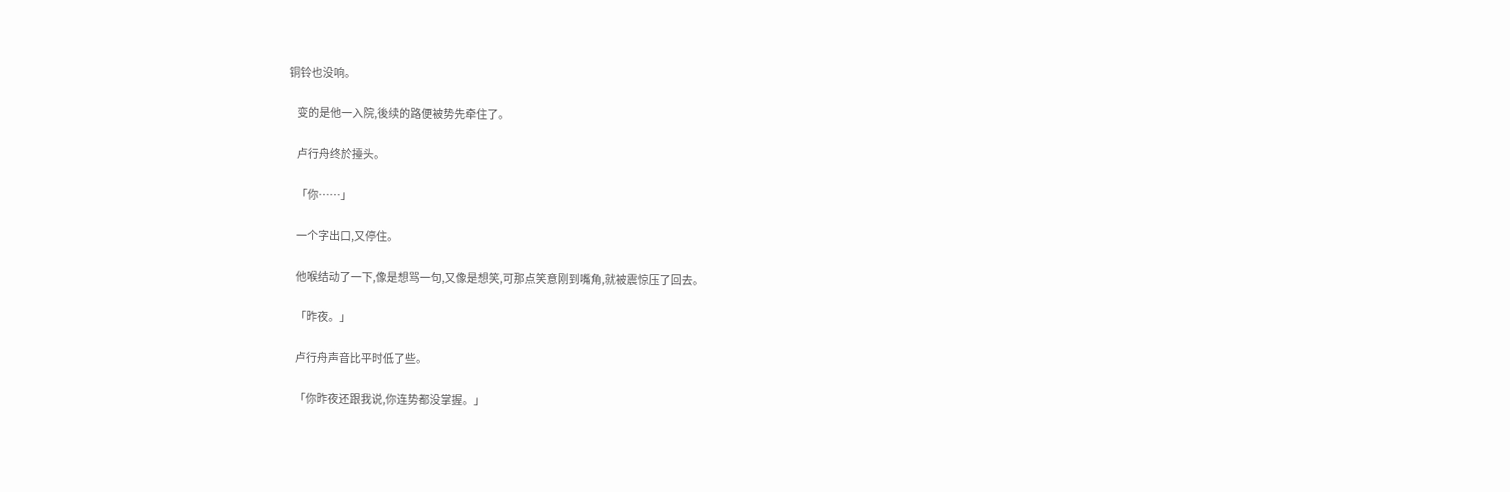铜铃也没响。

    变的是他一入院,後续的路便被势先牵住了。

    卢行舟终於擡头。

    「你……」

    一个字出口,又停住。

    他喉结动了一下,像是想骂一句,又像是想笑,可那点笑意刚到嘴角,就被震惊压了回去。

    「昨夜。」

    卢行舟声音比平时低了些。

    「你昨夜还跟我说,你连势都没掌握。」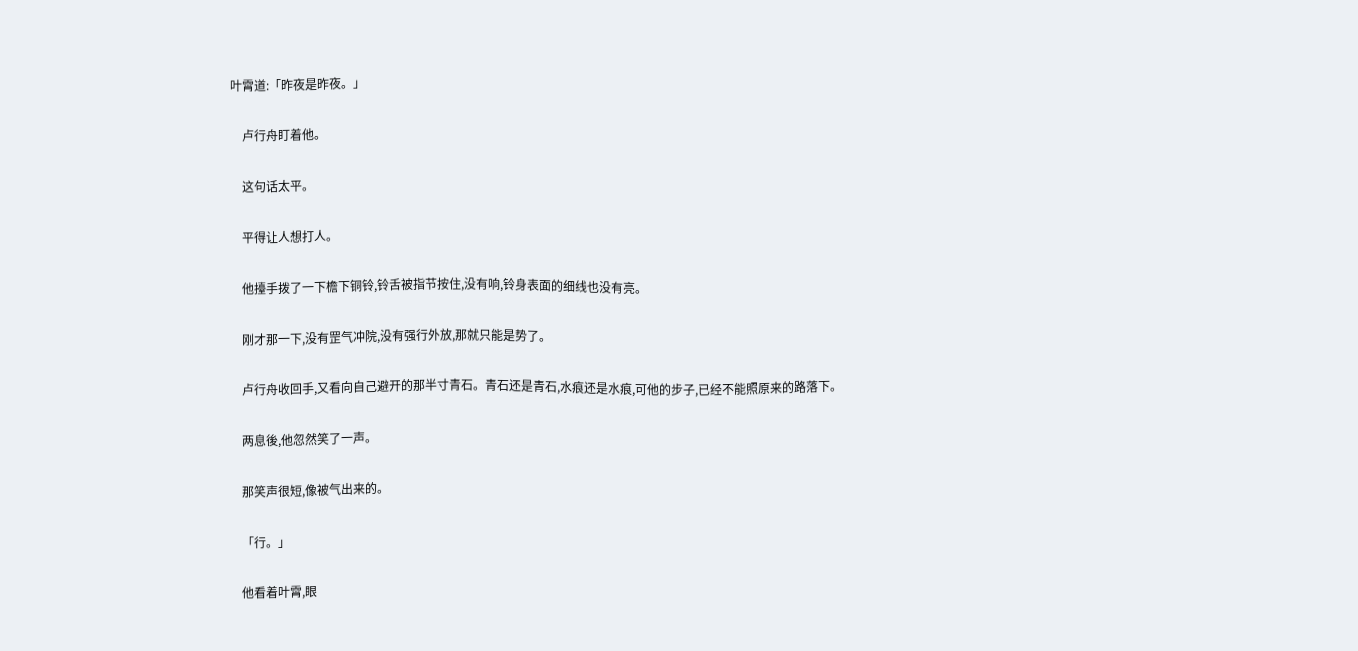叶霄道:「昨夜是昨夜。」

    卢行舟盯着他。

    这句话太平。

    平得让人想打人。

    他擡手拨了一下檐下铜铃,铃舌被指节按住,没有响,铃身表面的细线也没有亮。

    刚才那一下,没有罡气冲院,没有强行外放,那就只能是势了。

    卢行舟收回手,又看向自己避开的那半寸青石。青石还是青石,水痕还是水痕,可他的步子,已经不能照原来的路落下。

    两息後,他忽然笑了一声。

    那笑声很短,像被气出来的。

    「行。」

    他看着叶霄,眼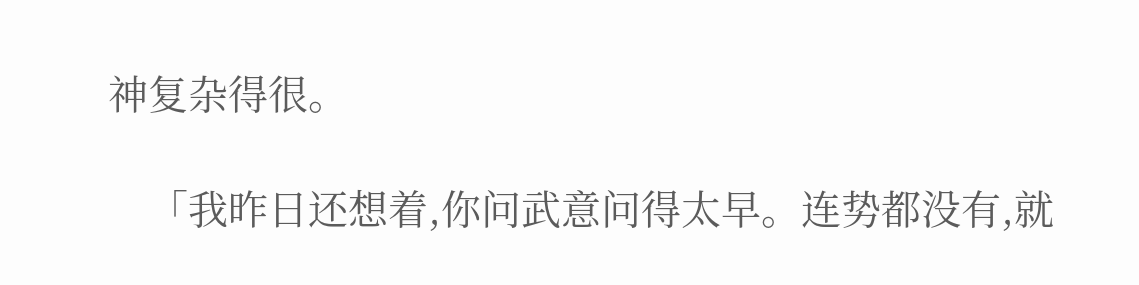神复杂得很。

    「我昨日还想着,你问武意问得太早。连势都没有,就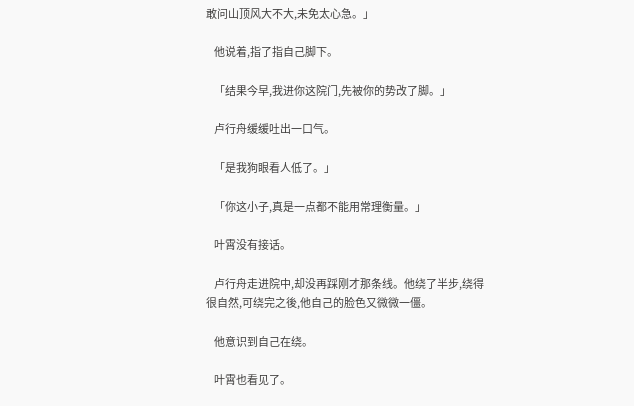敢问山顶风大不大,未免太心急。」

    他说着,指了指自己脚下。

    「结果今早,我进你这院门,先被你的势改了脚。」

    卢行舟缓缓吐出一口气。

    「是我狗眼看人低了。」

    「你这小子,真是一点都不能用常理衡量。」

    叶霄没有接话。

    卢行舟走进院中,却没再踩刚才那条线。他绕了半步,绕得很自然,可绕完之後,他自己的脸色又微微一僵。

    他意识到自己在绕。

    叶霄也看见了。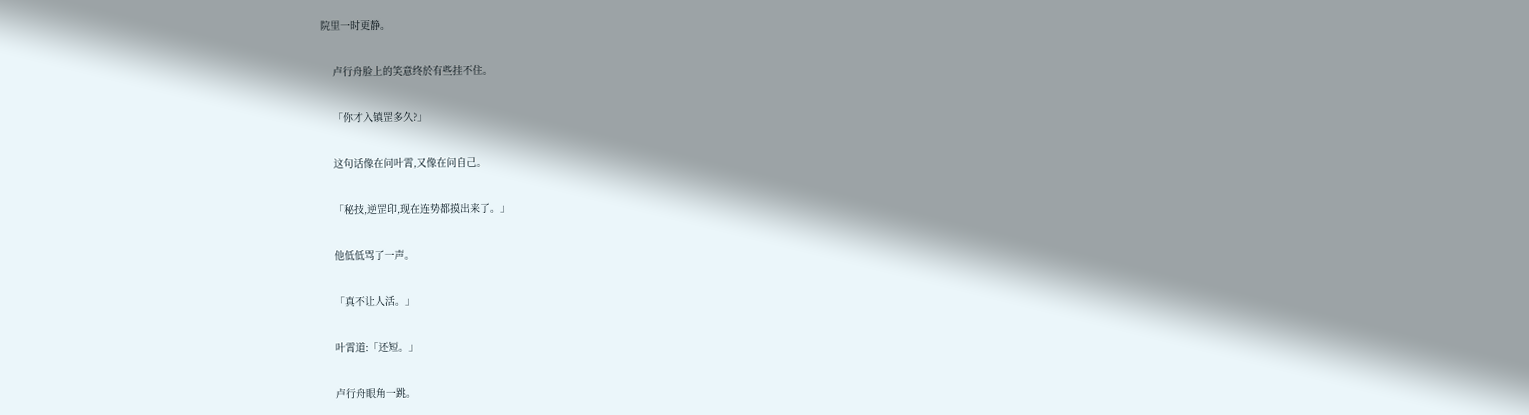院里一时更静。

    卢行舟脸上的笑意终於有些挂不住。

    「你才入镇罡多久?」

    这句话像在问叶霄,又像在问自己。

    「秘技,逆罡印,现在连势都摸出来了。」

    他低低骂了一声。

    「真不让人活。」

    叶霄道:「还短。」

    卢行舟眼角一跳。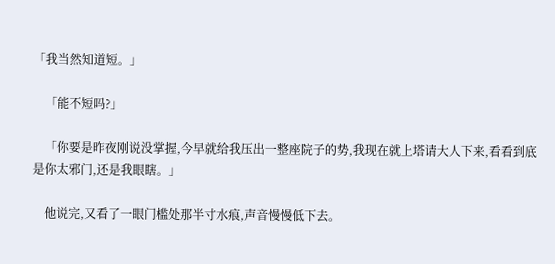「我当然知道短。」

    「能不短吗?」

    「你要是昨夜刚说没掌握,今早就给我压出一整座院子的势,我现在就上塔请大人下来,看看到底是你太邪门,还是我眼瞎。」

    他说完,又看了一眼门槛处那半寸水痕,声音慢慢低下去。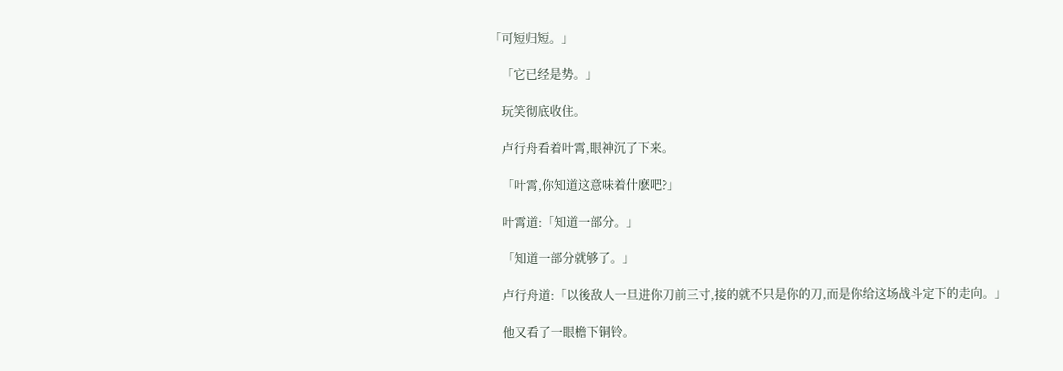「可短归短。」

    「它已经是势。」

    玩笑彻底收住。

    卢行舟看着叶霄,眼神沉了下来。

    「叶霄,你知道这意味着什麽吧?」

    叶霄道:「知道一部分。」

    「知道一部分就够了。」

    卢行舟道:「以後敌人一旦进你刀前三寸,接的就不只是你的刀,而是你给这场战斗定下的走向。」

    他又看了一眼檐下铜铃。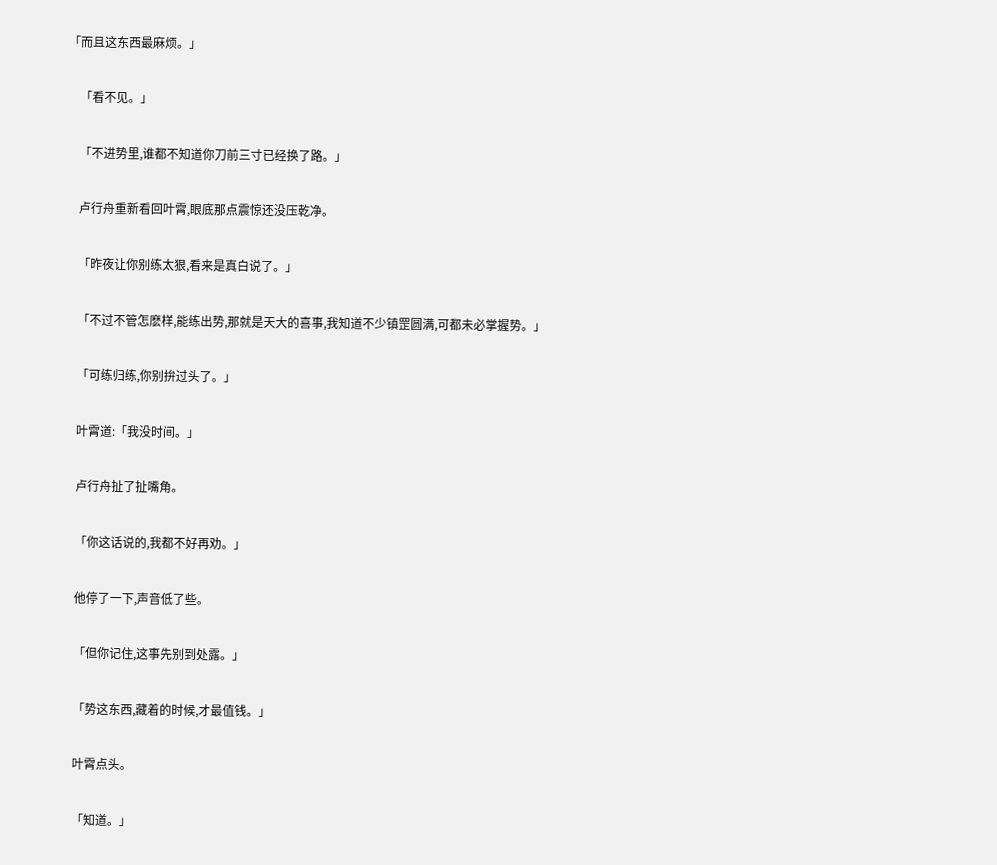「而且这东西最麻烦。」

    「看不见。」

    「不进势里,谁都不知道你刀前三寸已经换了路。」

    卢行舟重新看回叶霄,眼底那点震惊还没压乾净。

    「昨夜让你别练太狠,看来是真白说了。」

    「不过不管怎麽样,能练出势,那就是天大的喜事,我知道不少镇罡圆满,可都未必掌握势。」

    「可练归练,你别拚过头了。」

    叶霄道:「我没时间。」

    卢行舟扯了扯嘴角。

    「你这话说的,我都不好再劝。」

    他停了一下,声音低了些。

    「但你记住,这事先别到处露。」

    「势这东西,藏着的时候,才最值钱。」

    叶霄点头。

    「知道。」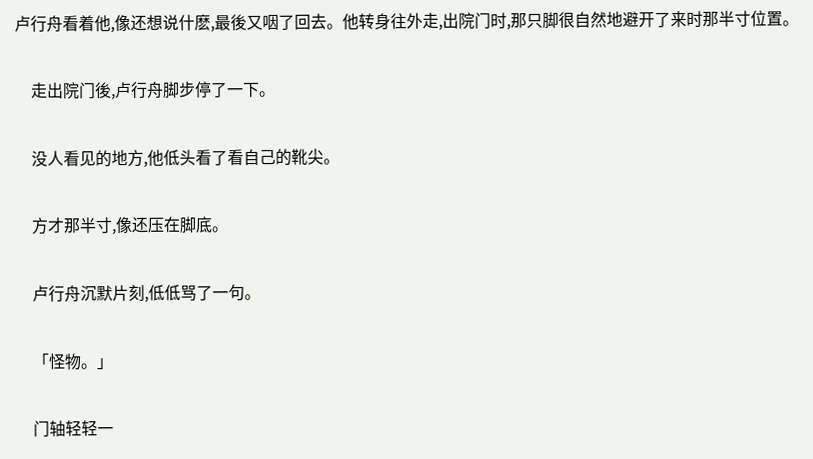卢行舟看着他,像还想说什麽,最後又咽了回去。他转身往外走,出院门时,那只脚很自然地避开了来时那半寸位置。

    走出院门後,卢行舟脚步停了一下。

    没人看见的地方,他低头看了看自己的靴尖。

    方才那半寸,像还压在脚底。

    卢行舟沉默片刻,低低骂了一句。

    「怪物。」

    门轴轻轻一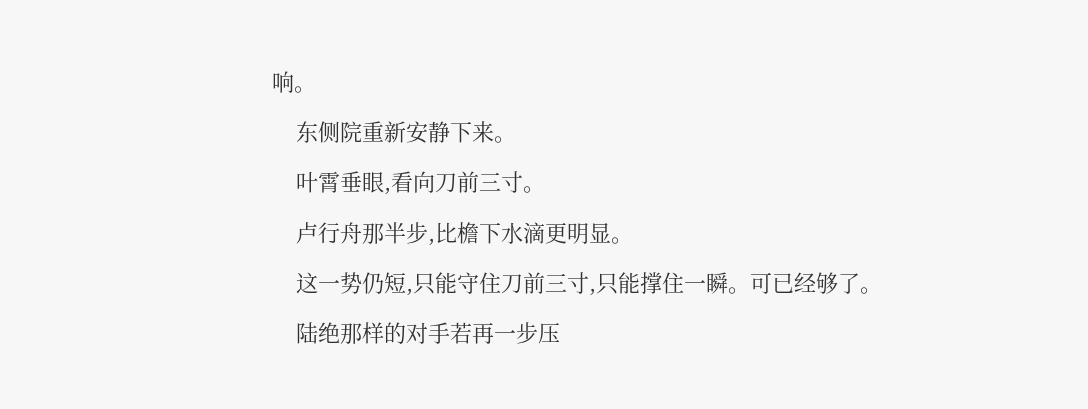响。

    东侧院重新安静下来。

    叶霄垂眼,看向刀前三寸。

    卢行舟那半步,比檐下水滴更明显。

    这一势仍短,只能守住刀前三寸,只能撑住一瞬。可已经够了。

    陆绝那样的对手若再一步压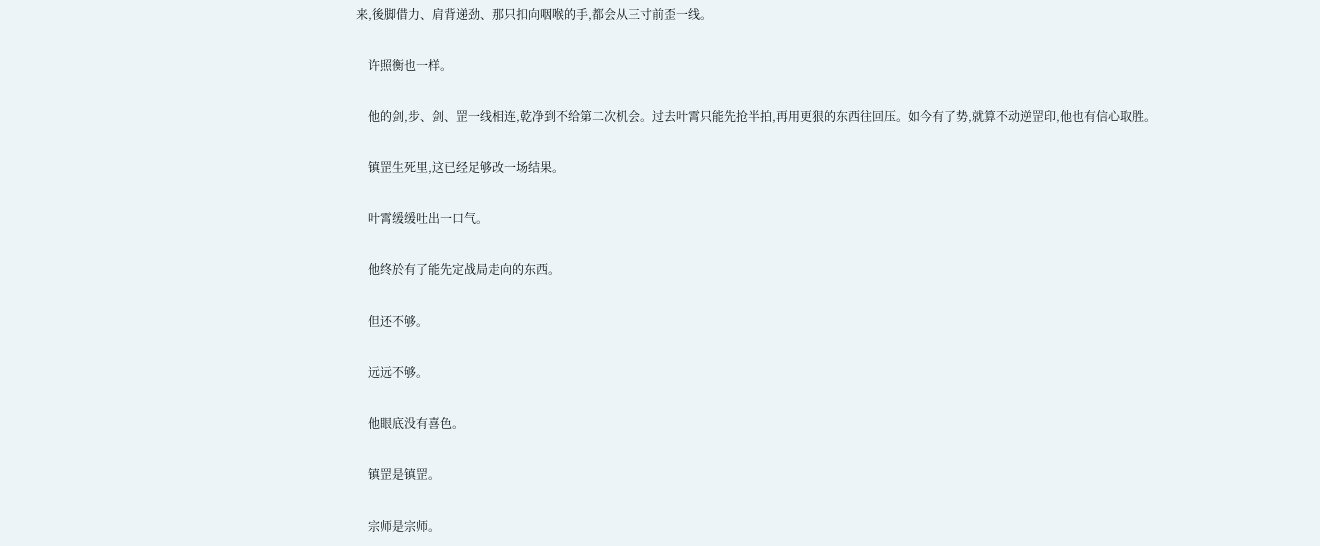来,後脚借力、肩背递劲、那只扣向咽喉的手,都会从三寸前歪一线。

    许照衡也一样。

    他的剑,步、剑、罡一线相连,乾净到不给第二次机会。过去叶霄只能先抢半拍,再用更狠的东西往回压。如今有了势,就算不动逆罡印,他也有信心取胜。

    镇罡生死里,这已经足够改一场结果。

    叶霄缓缓吐出一口气。

    他终於有了能先定战局走向的东西。

    但还不够。

    远远不够。

    他眼底没有喜色。

    镇罡是镇罡。

    宗师是宗师。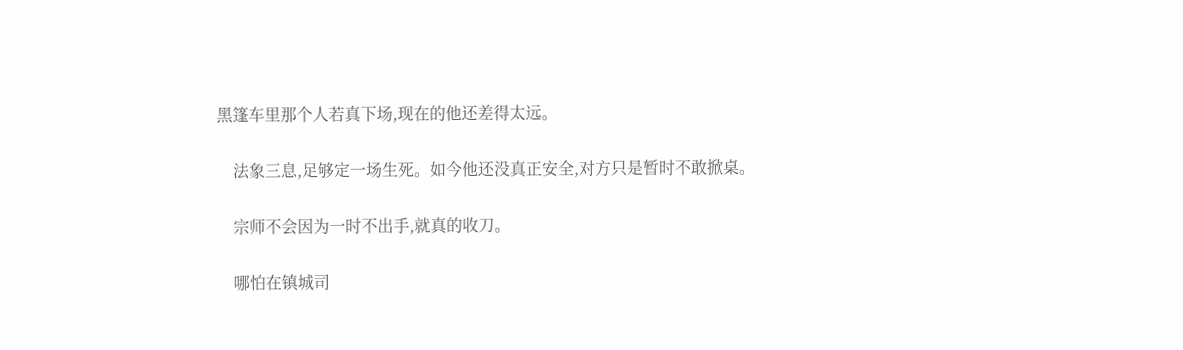黑篷车里那个人若真下场,现在的他还差得太远。

    法象三息,足够定一场生死。如今他还没真正安全,对方只是暂时不敢掀桌。

    宗师不会因为一时不出手,就真的收刀。

    哪怕在镇城司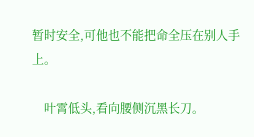暂时安全,可他也不能把命全压在别人手上。

    叶霄低头,看向腰侧沉黑长刀。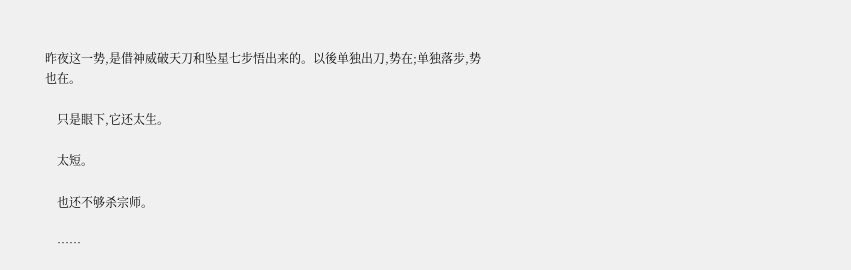昨夜这一势,是借神威破天刀和坠星七步悟出来的。以後单独出刀,势在;单独落步,势也在。

    只是眼下,它还太生。

    太短。

    也还不够杀宗师。

    ……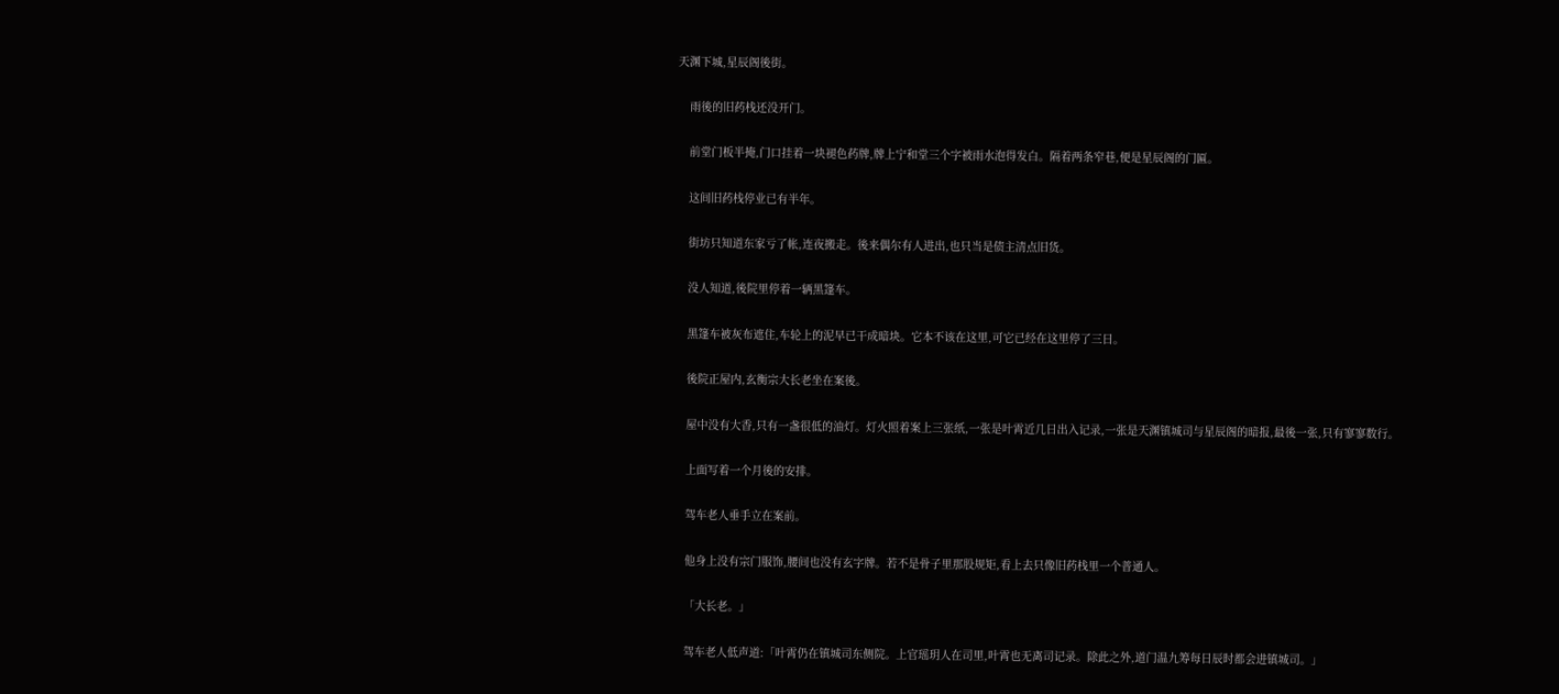天渊下城,星辰阁後街。

    雨後的旧药栈还没开门。

    前堂门板半掩,门口挂着一块褪色药牌,牌上宁和堂三个字被雨水泡得发白。隔着两条窄巷,便是星辰阁的门匾。

    这间旧药栈停业已有半年。

    街坊只知道东家亏了帐,连夜搬走。後来偶尔有人进出,也只当是债主清点旧货。

    没人知道,後院里停着一辆黑篷车。

    黑篷车被灰布遮住,车轮上的泥早已干成暗块。它本不该在这里,可它已经在这里停了三日。

    後院正屋内,玄衡宗大长老坐在案後。

    屋中没有大香,只有一盏很低的油灯。灯火照着案上三张纸,一张是叶霄近几日出入记录,一张是天渊镇城司与星辰阁的暗报,最後一张,只有寥寥数行。

    上面写着一个月後的安排。

    驾车老人垂手立在案前。

    他身上没有宗门服饰,腰间也没有玄字牌。若不是骨子里那股规矩,看上去只像旧药栈里一个普通人。

    「大长老。」

    驾车老人低声道:「叶霄仍在镇城司东侧院。上官瑶玥人在司里,叶霄也无离司记录。除此之外,道门温九筹每日辰时都会进镇城司。」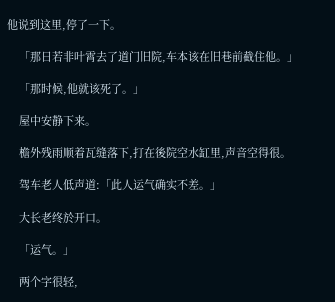他说到这里,停了一下。

    「那日若非叶霄去了道门旧院,车本该在旧巷前截住他。」

    「那时候,他就该死了。」

    屋中安静下来。

    檐外残雨顺着瓦缝落下,打在後院空水缸里,声音空得很。

    驾车老人低声道:「此人运气确实不差。」

    大长老终於开口。

    「运气。」

    两个字很轻,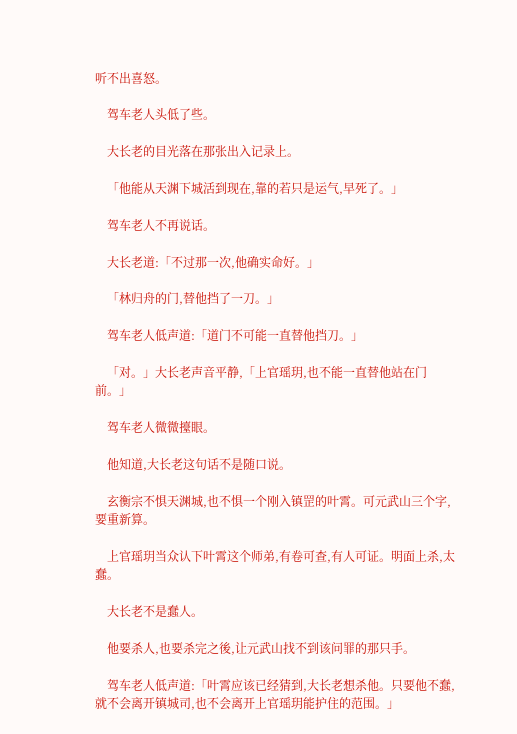听不出喜怒。

    驾车老人头低了些。

    大长老的目光落在那张出入记录上。

    「他能从天渊下城活到现在,靠的若只是运气,早死了。」

    驾车老人不再说话。

    大长老道:「不过那一次,他确实命好。」

    「林归舟的门,替他挡了一刀。」

    驾车老人低声道:「道门不可能一直替他挡刀。」

    「对。」大长老声音平静,「上官瑶玥,也不能一直替他站在门前。」

    驾车老人微微擡眼。

    他知道,大长老这句话不是随口说。

    玄衡宗不惧天渊城,也不惧一个刚入镇罡的叶霄。可元武山三个字,要重新算。

    上官瑶玥当众认下叶霄这个师弟,有卷可查,有人可证。明面上杀,太蠢。

    大长老不是蠢人。

    他要杀人,也要杀完之後,让元武山找不到该问罪的那只手。

    驾车老人低声道:「叶霄应该已经猜到,大长老想杀他。只要他不蠢,就不会离开镇城司,也不会离开上官瑶玥能护住的范围。」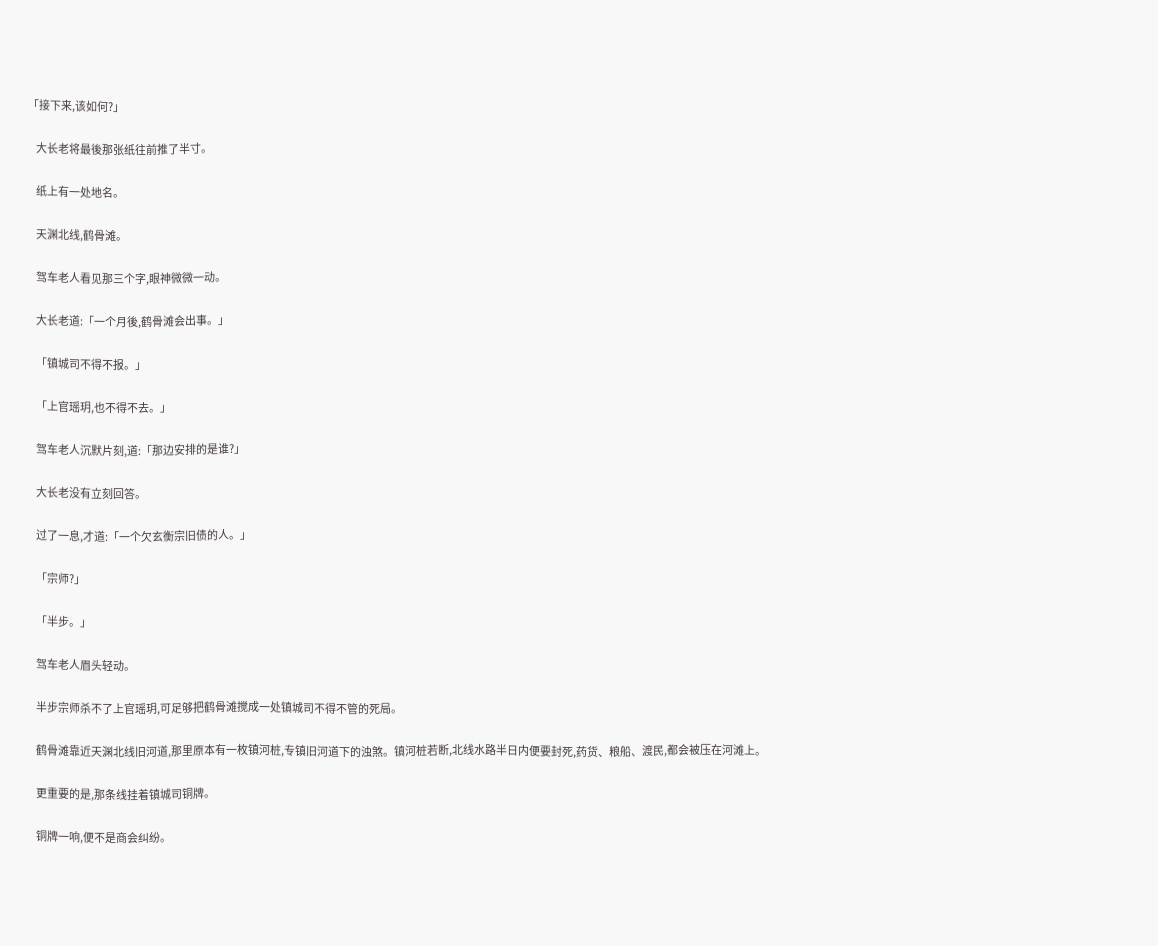「接下来,该如何?」

    大长老将最後那张纸往前推了半寸。

    纸上有一处地名。

    天渊北线,鹤骨滩。

    驾车老人看见那三个字,眼神微微一动。

    大长老道:「一个月後,鹤骨滩会出事。」

    「镇城司不得不报。」

    「上官瑶玥,也不得不去。」

    驾车老人沉默片刻,道:「那边安排的是谁?」

    大长老没有立刻回答。

    过了一息,才道:「一个欠玄衡宗旧债的人。」

    「宗师?」

    「半步。」

    驾车老人眉头轻动。

    半步宗师杀不了上官瑶玥,可足够把鹤骨滩搅成一处镇城司不得不管的死局。

    鹤骨滩靠近天渊北线旧河道,那里原本有一枚镇河桩,专镇旧河道下的浊煞。镇河桩若断,北线水路半日内便要封死,药货、粮船、渡民,都会被压在河滩上。

    更重要的是,那条线挂着镇城司铜牌。

    铜牌一响,便不是商会纠纷。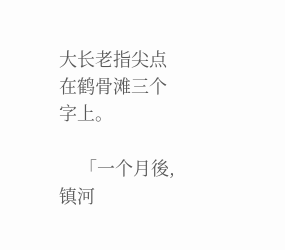大长老指尖点在鹤骨滩三个字上。

    「一个月後,镇河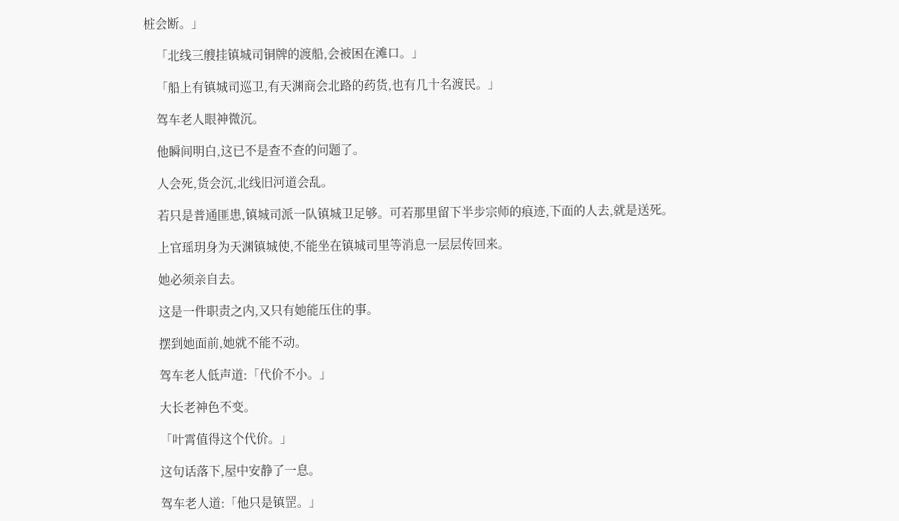桩会断。」

    「北线三艘挂镇城司铜牌的渡船,会被困在滩口。」

    「船上有镇城司巡卫,有天渊商会北路的药货,也有几十名渡民。」

    驾车老人眼神微沉。

    他瞬间明白,这已不是查不查的问题了。

    人会死,货会沉,北线旧河道会乱。

    若只是普通匪患,镇城司派一队镇城卫足够。可若那里留下半步宗师的痕迹,下面的人去,就是送死。

    上官瑶玥身为天渊镇城使,不能坐在镇城司里等消息一层层传回来。

    她必须亲自去。

    这是一件职责之内,又只有她能压住的事。

    摆到她面前,她就不能不动。

    驾车老人低声道:「代价不小。」

    大长老神色不变。

    「叶霄值得这个代价。」

    这句话落下,屋中安静了一息。

    驾车老人道:「他只是镇罡。」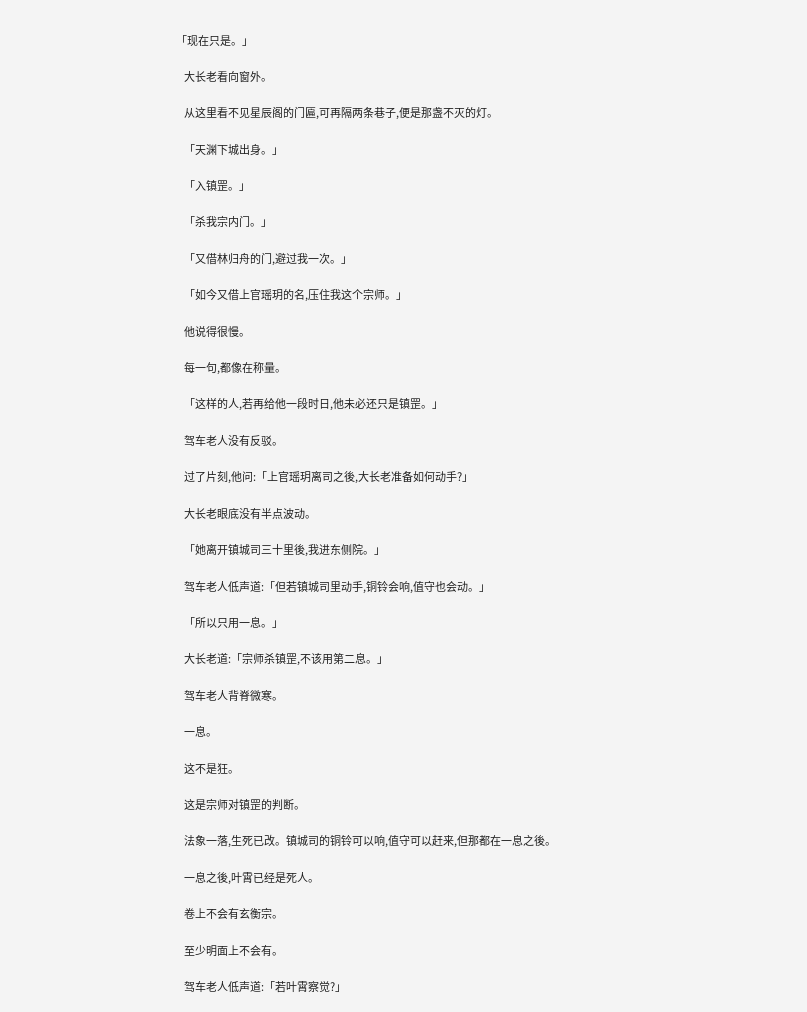「现在只是。」

    大长老看向窗外。

    从这里看不见星辰阁的门匾,可再隔两条巷子,便是那盏不灭的灯。

    「天渊下城出身。」

    「入镇罡。」

    「杀我宗内门。」

    「又借林归舟的门,避过我一次。」

    「如今又借上官瑶玥的名,压住我这个宗师。」

    他说得很慢。

    每一句,都像在称量。

    「这样的人,若再给他一段时日,他未必还只是镇罡。」

    驾车老人没有反驳。

    过了片刻,他问:「上官瑶玥离司之後,大长老准备如何动手?」

    大长老眼底没有半点波动。

    「她离开镇城司三十里後,我进东侧院。」

    驾车老人低声道:「但若镇城司里动手,铜铃会响,值守也会动。」

    「所以只用一息。」

    大长老道:「宗师杀镇罡,不该用第二息。」

    驾车老人背脊微寒。

    一息。

    这不是狂。

    这是宗师对镇罡的判断。

    法象一落,生死已改。镇城司的铜铃可以响,值守可以赶来,但那都在一息之後。

    一息之後,叶霄已经是死人。

    卷上不会有玄衡宗。

    至少明面上不会有。

    驾车老人低声道:「若叶霄察觉?」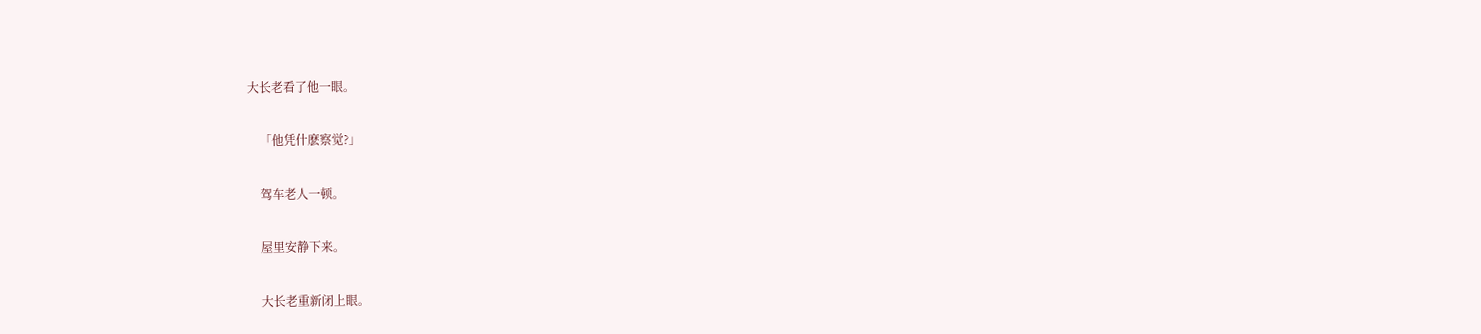大长老看了他一眼。

    「他凭什麽察觉?」

    驾车老人一顿。

    屋里安静下来。

    大长老重新闭上眼。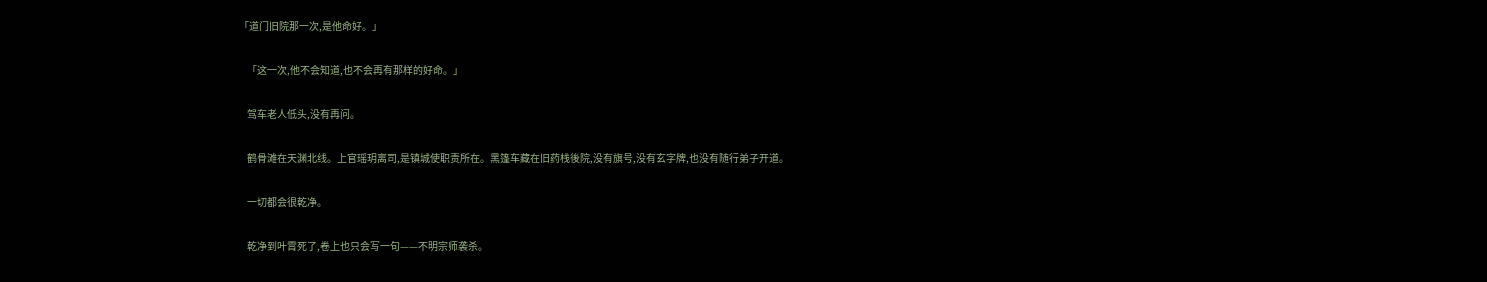「道门旧院那一次,是他命好。」

    「这一次,他不会知道,也不会再有那样的好命。」

    驾车老人低头,没有再问。

    鹤骨滩在天渊北线。上官瑶玥离司,是镇城使职责所在。黑篷车藏在旧药栈後院,没有旗号,没有玄字牌,也没有随行弟子开道。

    一切都会很乾净。

    乾净到叶霄死了,卷上也只会写一句——不明宗师袭杀。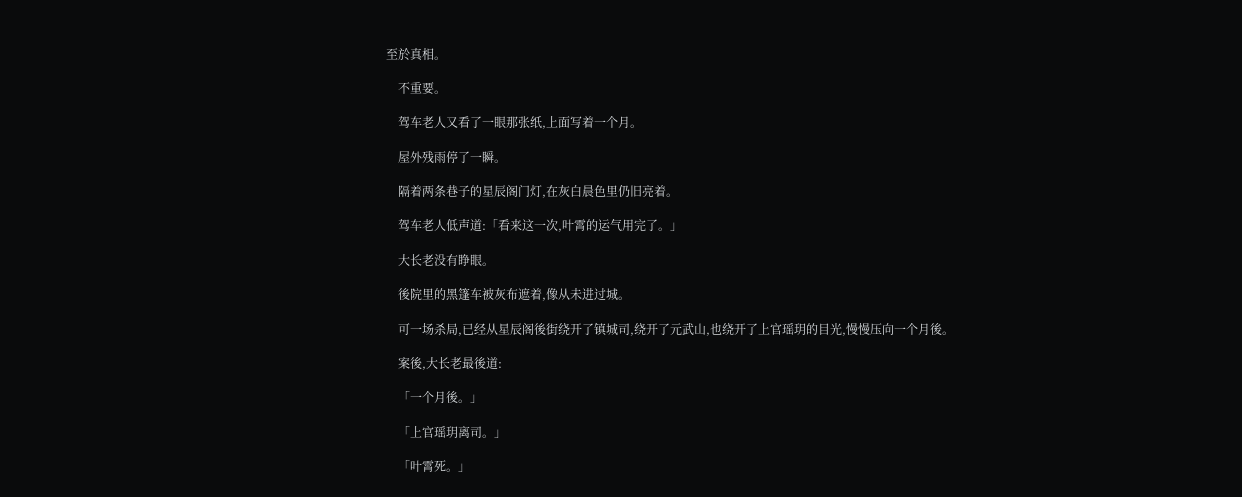至於真相。

    不重要。

    驾车老人又看了一眼那张纸,上面写着一个月。

    屋外残雨停了一瞬。

    隔着两条巷子的星辰阁门灯,在灰白晨色里仍旧亮着。

    驾车老人低声道:「看来这一次,叶霄的运气用完了。」

    大长老没有睁眼。

    後院里的黑篷车被灰布遮着,像从未进过城。

    可一场杀局,已经从星辰阁後街绕开了镇城司,绕开了元武山,也绕开了上官瑶玥的目光,慢慢压向一个月後。

    案後,大长老最後道:

    「一个月後。」

    「上官瑶玥离司。」

    「叶霄死。」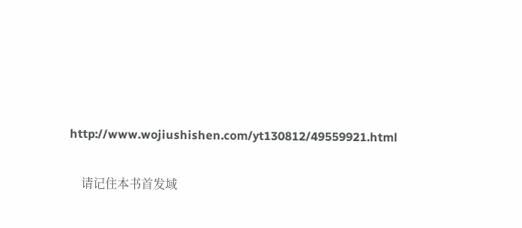http://www.wojiushishen.com/yt130812/49559921.html

    请记住本书首发域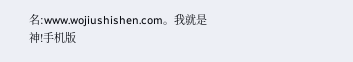名:www.wojiushishen.com。我就是神!手机版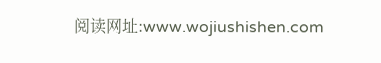阅读网址:www.wojiushishen.com